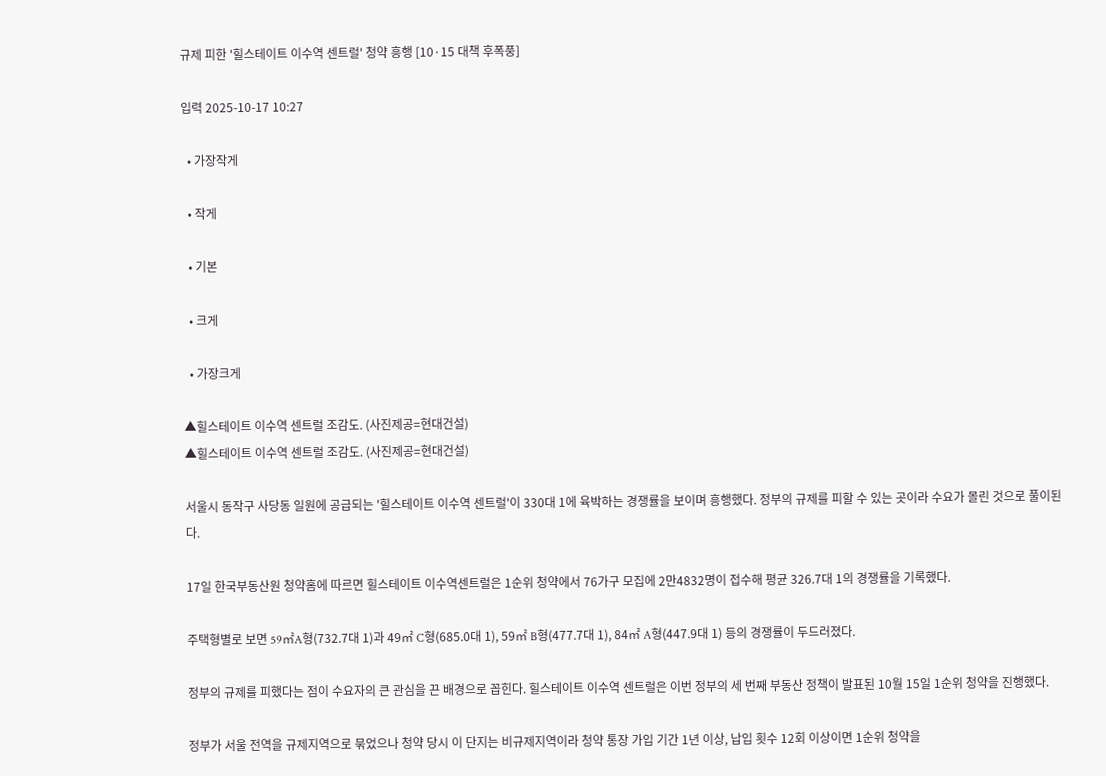규제 피한 '힐스테이트 이수역 센트럴' 청약 흥행 [10·15 대책 후폭풍]

입력 2025-10-17 10:27

  • 가장작게

  • 작게

  • 기본

  • 크게

  • 가장크게

▲힐스테이트 이수역 센트럴 조감도. (사진제공=현대건설)
▲힐스테이트 이수역 센트럴 조감도. (사진제공=현대건설)

서울시 동작구 사당동 일원에 공급되는 '힐스테이트 이수역 센트럴'이 330대 1에 육박하는 경쟁률을 보이며 흥행했다. 정부의 규제를 피할 수 있는 곳이라 수요가 몰린 것으로 풀이된다.

17일 한국부동산원 청약홈에 따르면 힐스테이트 이수역센트럴은 1순위 청약에서 76가구 모집에 2만4832명이 접수해 평균 326.7대 1의 경쟁률을 기록했다.

주택형별로 보면 59㎡A형(732.7대 1)과 49㎡ C형(685.0대 1), 59㎡ B형(477.7대 1), 84㎡ A형(447.9대 1) 등의 경쟁률이 두드러졌다.

정부의 규제를 피했다는 점이 수요자의 큰 관심을 끈 배경으로 꼽힌다. 힐스테이트 이수역 센트럴은 이번 정부의 세 번째 부동산 정책이 발표된 10월 15일 1순위 청약을 진행했다.

정부가 서울 전역을 규제지역으로 묶었으나 청약 당시 이 단지는 비규제지역이라 청약 통장 가입 기간 1년 이상, 납입 횟수 12회 이상이면 1순위 청약을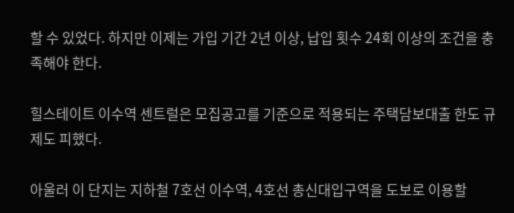할 수 있었다. 하지만 이제는 가입 기간 2년 이상, 납입 횟수 24회 이상의 조건을 충족해야 한다.

힐스테이트 이수역 센트럴은 모집공고를 기준으로 적용되는 주택담보대출 한도 규제도 피했다.

아울러 이 단지는 지하철 7호선 이수역, 4호선 총신대입구역을 도보로 이용할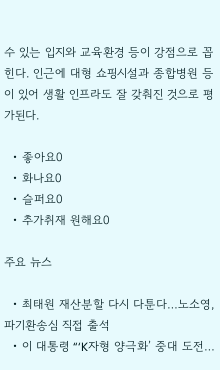수 있는 입지와 교육환경 등이 강점으로 꼽힌다. 인근에 대형 쇼핑시설과 종합병원 등이 있어 생활 인프라도 잘 갖춰진 것으로 평가된다.

  • 좋아요0
  • 화나요0
  • 슬퍼요0
  • 추가취재 원해요0

주요 뉴스

  • 최태원 재산분할 다시 다툰다…노소영, 파기환송심 직접 출석
  • 이 대통령 “‘K자형 양극화’ 중대 도전…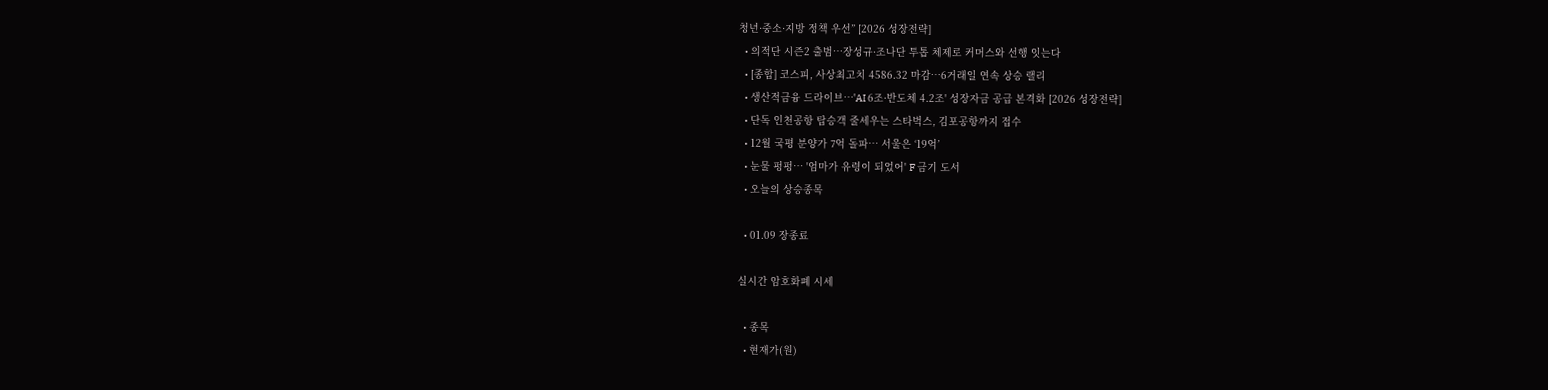청년·중소·지방 정책 우선” [2026 성장전략]
  • 의적단 시즌2 출범…장성규·조나단 투톱 체제로 커머스와 선행 잇는다
  • [종합] 코스피, 사상최고치 4586.32 마감⋯6거래일 연속 상승 랠리
  • 생산적금융 드라이브…'AI 6조·반도체 4.2조' 성장자금 공급 본격화 [2026 성장전략]
  • 단독 인천공항 탑승객 줄세우는 스타벅스, 김포공항까지 접수
  • 12월 국평 분양가 7억 돌파… 서울은 ‘19억’
  • 눈물 펑펑… '엄마가 유령이 되었어' F 금기 도서
  • 오늘의 상승종목

  • 01.09 장종료

실시간 암호화폐 시세

  • 종목
  • 현재가(원)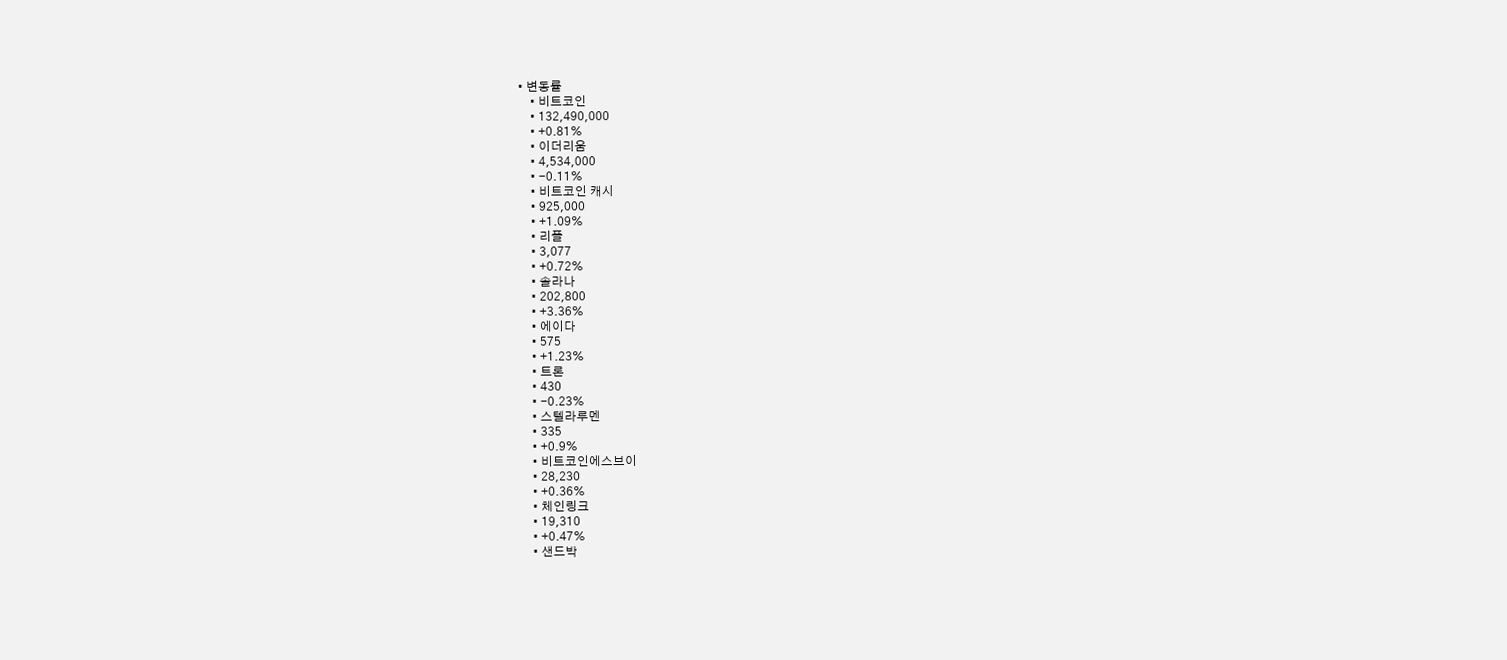• 변동률
    • 비트코인
    • 132,490,000
    • +0.81%
    • 이더리움
    • 4,534,000
    • -0.11%
    • 비트코인 캐시
    • 925,000
    • +1.09%
    • 리플
    • 3,077
    • +0.72%
    • 솔라나
    • 202,800
    • +3.36%
    • 에이다
    • 575
    • +1.23%
    • 트론
    • 430
    • -0.23%
    • 스텔라루멘
    • 335
    • +0.9%
    • 비트코인에스브이
    • 28,230
    • +0.36%
    • 체인링크
    • 19,310
    • +0.47%
    • 샌드박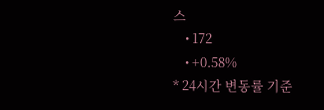스
    • 172
    • +0.58%
* 24시간 변동률 기준